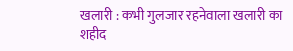खलारी : कभी गुलजार रहनेवाला खलारी का शहीद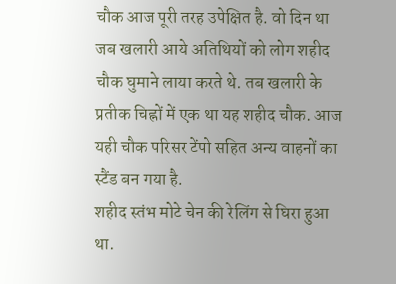चौक आज पूरी तरह उपेक्षित है. वो दिन था जब खलारी आये अतिथियों को लोग शहीद चौक घुमाने लाया करते थे. तब खलारी के प्रतीक चिह्नों में एक था यह शहीद चौक. आज यही चौक परिसर टेंपो सहित अन्य वाहनों का स्टैंड बन गया है.
शहीद स्तंभ मोटे चेन की रेलिंग से घिरा हुआ था.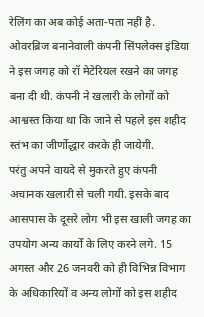रेलिंग का अब कोई अता-पता नहीं है. ओवरब्रिज बनानेवाली कंपनी सिंपलेक्स इंडिया ने इस जगह को रॉ मेटेरियल रखने का जगह बना दी थी. कंपनी ने खलारी के लोगों को आश्वस्त किया था कि जाने से पहले इस शहीद स्तंभ का जीर्णोद्धार करके ही जायेगी.
परंतु अपने वायदे से मुकरते हुए कंपनी अचानक खलारी से चली गयी. इसके बाद आसपास के दूसरे लोग भी इस खाली जगह का उपयोग अन्य कार्यों के लिए करने लगे. 15 अगस्त और 26 जनवरी को ही विभिन्न विभाग के अधिकारियों व अन्य लोगों को इस शहीद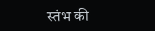स्तंभ की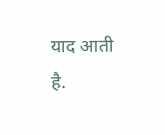याद आती है.